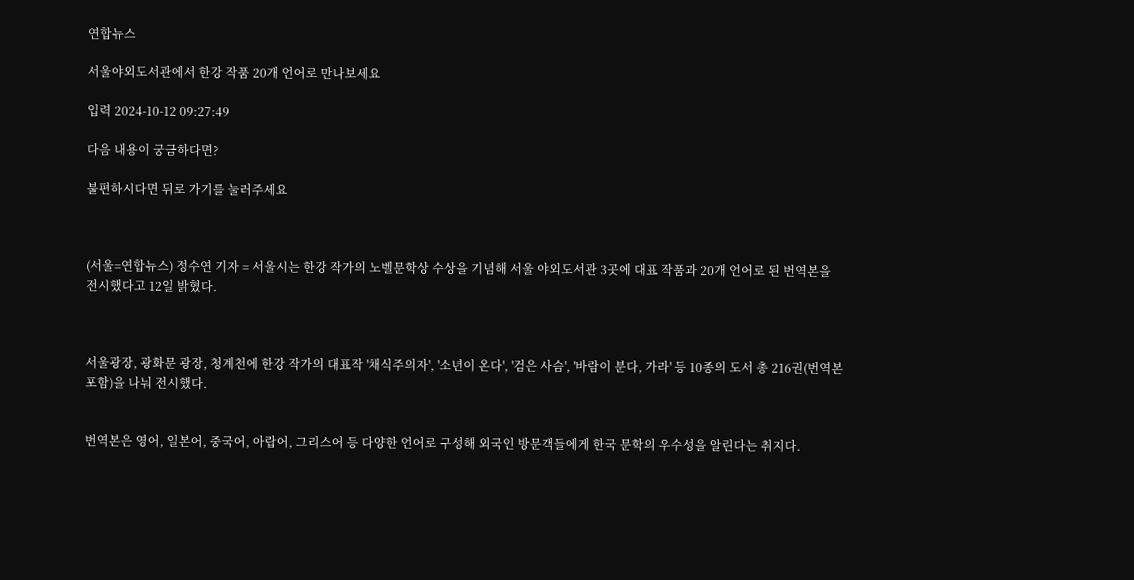연합뉴스

서울야외도서관에서 한강 작품 20개 언어로 만나보세요

입력 2024-10-12 09:27:49

다음 내용이 궁금하다면?

불편하시다면 뒤로 가기를 눌러주세요



(서울=연합뉴스) 정수연 기자 = 서울시는 한강 작가의 노벨문학상 수상을 기념해 서울 야외도서관 3곳에 대표 작품과 20개 언어로 된 번역본을 전시했다고 12일 밝혔다.



서울광장, 광화문 광장, 청계천에 한강 작가의 대표작 '채식주의자', '소년이 온다', '검은 사슴', '바람이 분다, 가라' 등 10종의 도서 총 216권(번역본 포함)을 나눠 전시했다.


번역본은 영어, 일본어, 중국어, 아랍어, 그리스어 등 다양한 언어로 구성해 외국인 방문객들에게 한국 문학의 우수성을 알린다는 취지다.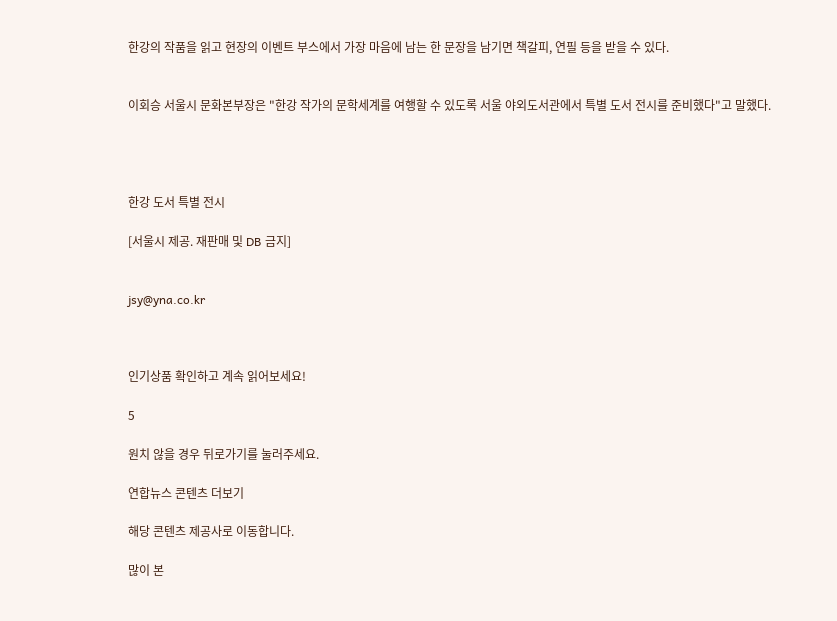한강의 작품을 읽고 현장의 이벤트 부스에서 가장 마음에 남는 한 문장을 남기면 책갈피, 연필 등을 받을 수 있다.


이회승 서울시 문화본부장은 "한강 작가의 문학세계를 여행할 수 있도록 서울 야외도서관에서 특별 도서 전시를 준비했다"고 말했다.




한강 도서 특별 전시

[서울시 제공. 재판매 및 DB 금지]


jsy@yna.co.kr



인기상품 확인하고 계속 읽어보세요!

5

원치 않을 경우 뒤로가기를 눌러주세요.

연합뉴스 콘텐츠 더보기

해당 콘텐츠 제공사로 이동합니다.

많이 본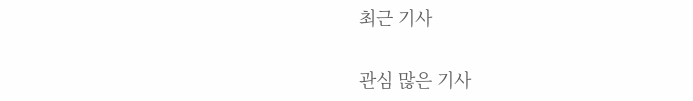최근 기사

관심 많은 기사